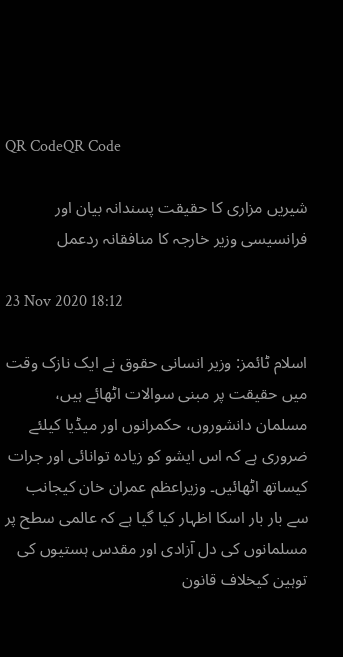QR CodeQR Code

شیریں مزاری کا حقیقت پسندانہ بیان اور فرانسیسی وزیر خارجہ کا منافقانہ ردعمل

23 Nov 2020 18:12

اسلام ٹائمز: وزیر انسانی حقوق نے ایک نازک وقت میں حقیقت پر مبنی سوالات اٹھائے ہیں، مسلمان دانشوروں، حکمرانوں اور میڈیا کیلئے ضروری ہے کہ اس ایشو کو زیادہ توانائی اور جرات کیساتھ اٹھائیں۔ وزیراعظم عمران خان کیجانب سے بار بار اسکا اظہار کیا گیا ہے کہ عالمی سطح پر مسلمانوں کی دل آزادی اور مقدس ہستیوں کی توہین کیخلاف قانون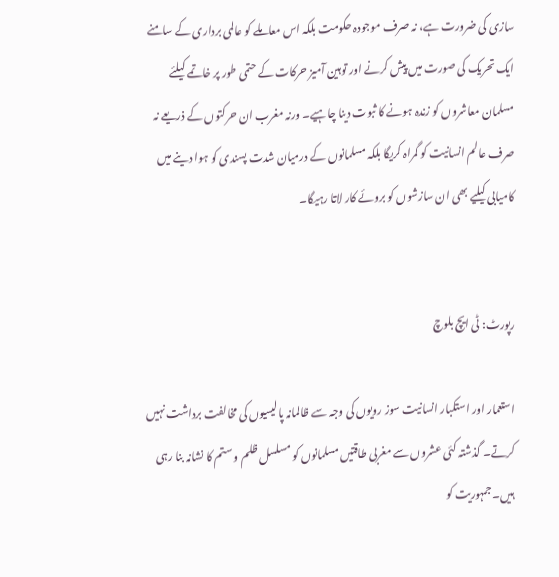سازی کی ضرورت ہے، نہ صرف موجودہ حکومت بلکہ اس معاملے کو عالمی برداری کے سامنے ایک تحریک کی صورت میں پیش کرنے اور توہین آمیز حرکات کے حتمی طور پر خاتمے کیلئے مسلمان معاشروں کو زندہ ہونے کا ثبوت دینا چاہیے۔ ورنہ مغرب ان حرکتوں کے ذریعے نہ صرف عالم انسانیت کو گمراہ کریگا بلکہ مسلمانوں کے درمیان شدت پسندی کو ہوا دینے میں کامیابی کیلیے بھی ان سازشوں کو بروئے کار لاتا رہیگا۔


رپورٹ: ٹی ایچ بلوچ

استعمار اور استکبار انسانیت سوز رویوں کی وجہ سے ظالمانہ پالیسیوں کی مخالفت برداشت نہیں کرتے۔ گذشتہ کئی عشروں سے مغربی طاقتیں مسلمانوں کو مسلسل ظلم و ستم کا نشانہ بنا رہی ہیں۔ جمہوریت کو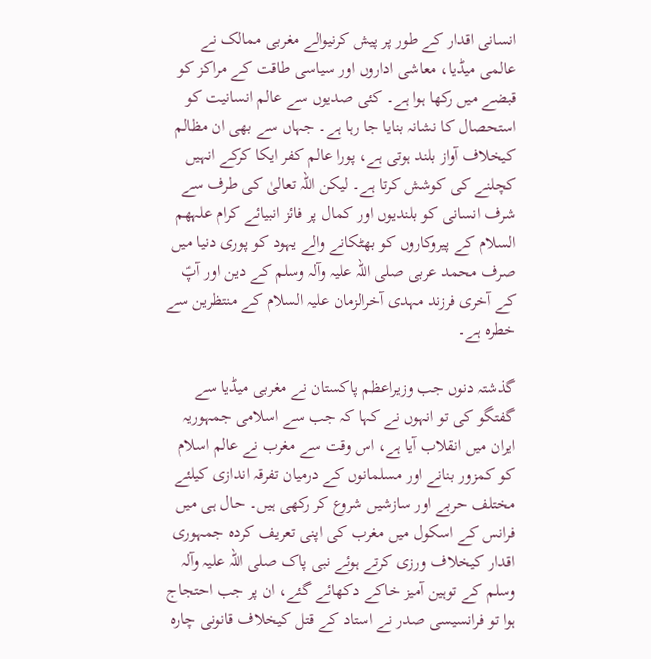انسانی اقدار کے طور پر پیش کرنیوالے مغربی ممالک نے عالمی میڈیا، معاشی اداروں اور سیاسی طاقت کے مراکز کو قبضے میں رکھا ہوا ہے۔ کئی صدیوں سے عالم انسانیت کو استحصال کا نشانہ بنایا جا رہا ہے۔ جہاں سے بھی ان مظالم کیخلاف آواز بلند ہوتی ہے، پورا عالم کفر ایکا کرکے انہیں کچلنے کی کوشش کرتا ہے۔ لیکن اللہ تعالیٰ کی طرف سے شرف انسانی کو بلندیوں اور کمال پر فائز انبیائے کرام علہھم السلام کے پیروکاروں کو بھٹکانے والے یہود کو پوری دنیا میں صرف محمد عربی صلی اللہ علیہ وآلہ وسلم کے دین اور آپؑ کے آخری فرزند مہدی آخرالزمان علیہ السلام کے منتظرین سے خطرہ ہے۔

گذشتہ دنوں جب وزیراعظم پاکستان نے مغربی میڈیا سے گفتگو کی تو انہوں نے کہا کہ جب سے اسلامی جمہوریہ ایران میں انقلاب آیا ہے، اس وقت سے مغرب نے عالم اسلام کو کمزور بنانے اور مسلمانوں کے درمیان تفرقہ اندازی کیلئے مختلف حربے اور سازشیں شروع کر رکھی ہیں۔ حال ہی میں فرانس کے اسکول میں مغرب کی اپنی تعریف کردہ جمہوری اقدار کیخلاف ورزی کرتے ہوئے نبی پاک صلی اللہ علیہ وآلہ وسلم کے توہین آمیز خاکے دکھائے گئے، ان پر جب احتجاج ہوا تو فرانسیسی صدر نے استاد کے قتل کیخلاف قانونی چارہ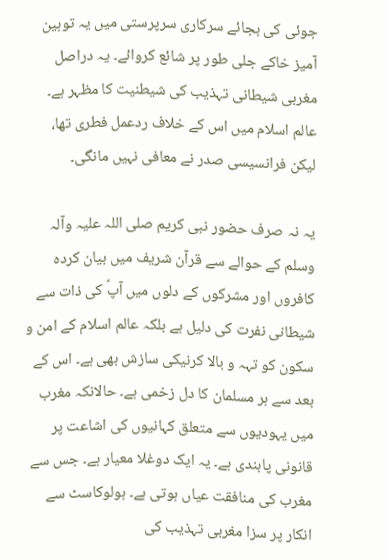جوئی کی بجائے سرکاری سرپرستی میں یہ توہین آمیز خاکے جلی طور پر شائع کروائے۔ یہ دراصل مغربی شیطانی تہذیب کی شیطنیت کا مظہر ہے۔ عالم اسلام میں اس کے خلاف ردعمل فطری تھا، لیکن فرانسیسی صدر نے معافی نہیں مانگی۔

یہ نہ صرف حضور نبی کریم صلی اللہ علیہ وآلہ وسلم کے حوالے سے قرآن شریف میں بیان کردہ کافروں اور مشرکوں کے دلوں میں آپؑ کی ذات سے شیطانی نفرت کی دلیل ہے بلکہ عالم اسلام کے امن و سکون کو تہہ و بالا کرنیکی سازش بھی ہے۔ اس کے بعد سے ہر مسلمان کا دل زخمی ہے۔ حالانکہ مغرب میں یہودیوں سے متعلق کہانیوں کی اشاعت پر قانونی پابندی ہے۔ یہ ایک دوغلا معیار ہے۔ جس سے مغرب کی منافقت عیاں ہوتی ہے۔ ہولوکاسٹ سے انکار پر سزا مغربی تہذیب کی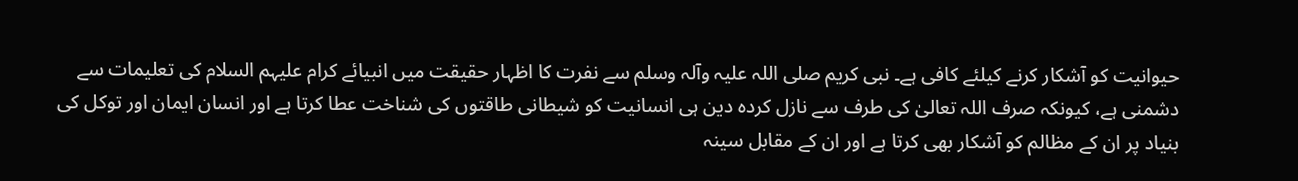حیوانیت کو آشکار کرنے کیلئے کافی ہے۔ نبی کریم صلی اللہ علیہ وآلہ وسلم سے نفرت کا اظہار حقیقت میں انبیائے کرام علیہم السلام کی تعلیمات سے دشمنی ہے، کیونکہ صرف اللہ تعالیٰ کی طرف سے نازل کردہ دین ہی انسانیت کو شیطانی طاقتوں کی شناخت عطا کرتا ہے اور انسان ایمان اور توکل کی بنیاد پر ان کے مظالم کو آشکار بھی کرتا ہے اور ان کے مقابل سینہ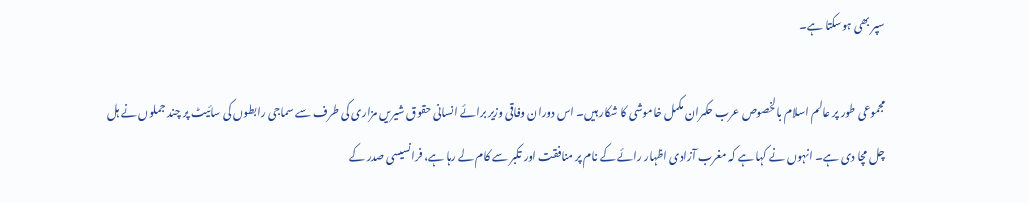سپر بھی ہوسکتا ہے۔

مجموعی طور پر عالم اسلام بالخصوص عرب حکمران مکمل خاموشی کا شکار ہیں۔ اس دوران وفاقی وزیر برائے انسانی حقوق شیریں مزاری کی طرف سے سماجی رابطوں کی سائیٹ پر چند جملوں نے ہل چل مچا دی ہے۔ انہوں نے کہا ہے کہ مغرب آزادی اظہار رائے کے نام پر منافقت اور تکبر سے کام لے رہا ہے، فرانسیسی صدر کے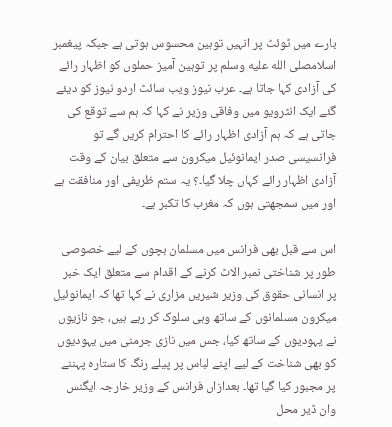بارے میں ٹوئٹ پر انہیں توہین محسوس ہوتی ہے جبکہ پیغمبر اسلامصلى الله عليه وسلم پر توہین آمیز حملوں کو اظہار رائے کی آزادی کہا جاتا ہے۔ عرب نیوز ویب سائٹ اردو نیوز کو دیئے گئے ایک انٹرویو میں وفاقی وزیر نے کہا کہ ہم سے توقع کی جاتی ہے کہ ہم آزادی اظہار رائے کا احترام کریں گے تو فرانسیسی صدر ایمانوئیل میکرون سے متعلق بیان کے وقت آزادی اظہار رائے کہاں چلا گیا۔؟ یہ ستم ظریفی اور منافقت ہے اور میں سمجھتی ہوں کہ مغرب کا تکبر ہے۔

اس سے قبل بھی فرانس میں مسلمان بچوں کے لیے خصوصی طور پر شناختی نمبر الاٹ کرنے کے اقدام سے متعلق ایک خبر پر انسانی حقوق کی وزیر شیریں مزاری نے کہا تھا کہ ایمانوئیل میکرون مسلمانوں کے ساتھ وہی سلوک کر رہے ہیں، جو نازیوں نے یہودیوں کے ساتھ کیا، جس میں نازی جرمنی میں یہودیوں کو بھی شناخت کے لیے اپنے لباس پر پیلے رنگ کا ستارہ پہننے پر مجبور کیا گیا تھا۔ بعدازاں فرانس کے وزیر خارجہ ایگنس وان ڈیر محل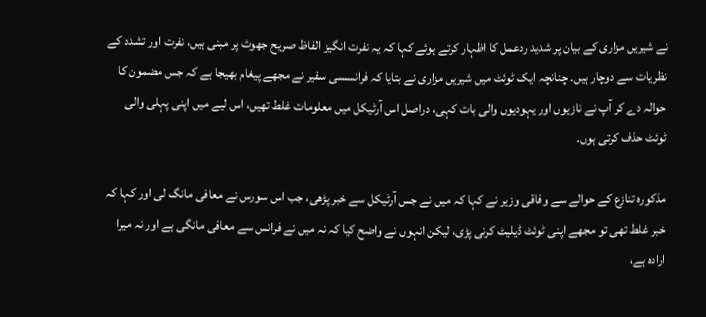نے شیریں مزاری کے بیان پر شدید ردعمل کا اظہار کرتے ہوئے کہا کہ یہ نفرت انگیز الفاظ صریح جھوٹ پر مبنی ہیں، نفرت اور تشدد کے نظریات سے دوچار ہیں۔ چنانچہ ایک ٹوئٹ میں شیریں مزاری نے بتایا کہ فرانسسی سفیر نے مجھے پیغام بھیجا ہے کہ جس مضمون کا حوالہ دے کر آپ نے نازیوں اور یہودیوں والی بات کہی، دراصل اس آرٹیکل میں معلومات غلط تھیں، اس لیے میں اپنی پہلی والی ٹوئٹ حذف کرتی ہوں۔

مذکورہ تنازع کے حوالے سے وفاقی وزیر نے کہا کہ میں نے جس آرٹیکل سے خبر پڑھی، جب اس سورس نے معافی مانگ لی اور کہا کہ خبر غلط تھی تو مجھے اپنی ٹوئٹ ڈیلیٹ کرنی پڑی، لیکن انہوں نے واضح کیا کہ نہ میں نے فرانس سے معافی مانگی ہے اور نہ میرا ارادہ ہے،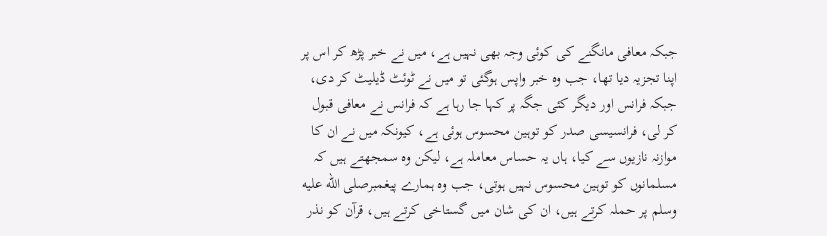جبکہ معافی مانگنے کی کوئی وجہ بھی نہیں ہے، میں نے خبر پڑھ کر اس پر اپنا تجزیہ دیا تھا، جب وہ خبر واپس ہوگئی تو میں نے ٹوئٹ ڈیلیٹ کر دی، جبکہ فرانس اور دیگر کئی جگہ پر کہا جا رہا ہے کہ فرانس نے معافی قبول کر لی، فرانسیسی صدر کو توہین محسوس ہوئی ہے، کیونکہ میں نے ان کا موازنہ نازیوں سے کیا، ہاں یہ حساس معاملہ ہے، لیکن وہ سمجھتے ہیں کہ مسلمانوں کو توہین محسوس نہیں ہوتی، جب وہ ہمارے پیغمبرصلى الله عليه وسلم پر حملہ کرتے ہیں، ان کی شان میں گستاخی کرتے ہیں، قرآن کو نذر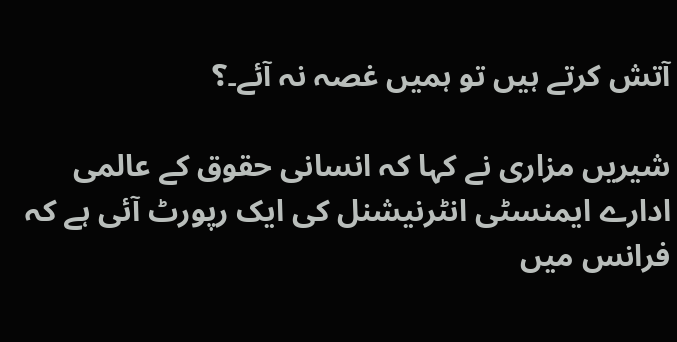آتش کرتے ہیں تو ہمیں غصہ نہ آئے۔؟

شیریں مزاری نے کہا کہ انسانی حقوق کے عالمی ادارے ایمنسٹی انٹرنیشنل کی ایک رپورٹ آئی ہے کہ فرانس میں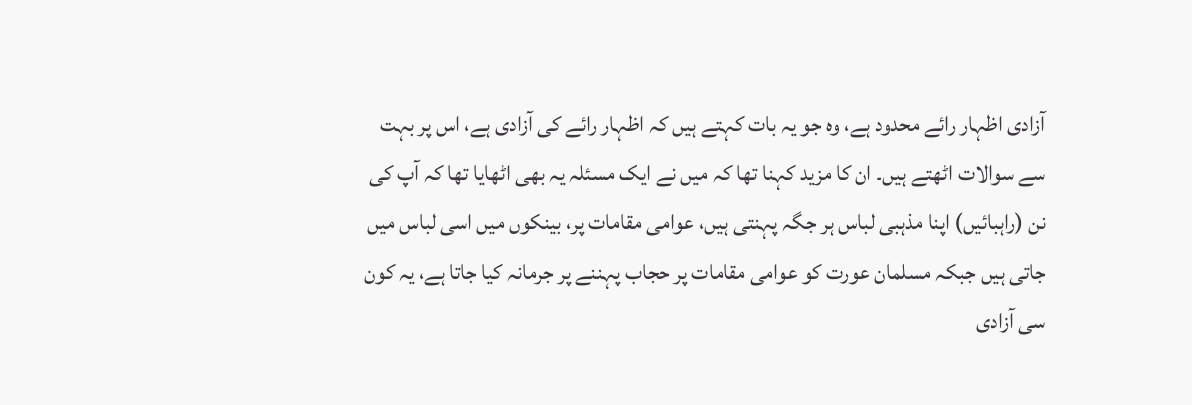آزادی اظہار رائے محدود ہے، وہ جو یہ بات کہتے ہیں کہ اظہار رائے کی آزادی ہے، اس پر بہت سے سوالات اٹھتے ہیں۔ ان کا مزید کہنا تھا کہ میں نے ایک مسئلہ یہ بھی اٹھایا تھا کہ آپ کی نن (راہبائیں) اپنا مذہبی لباس ہر جگہ پہنتی ہیں، عوامی مقامات پر، بینکوں میں اسی لباس میں جاتی ہیں جبکہ مسلمان عورت کو عوامی مقامات پر حجاب پہننے پر جرمانہ کیا جاتا ہے، یہ کون سی آزادی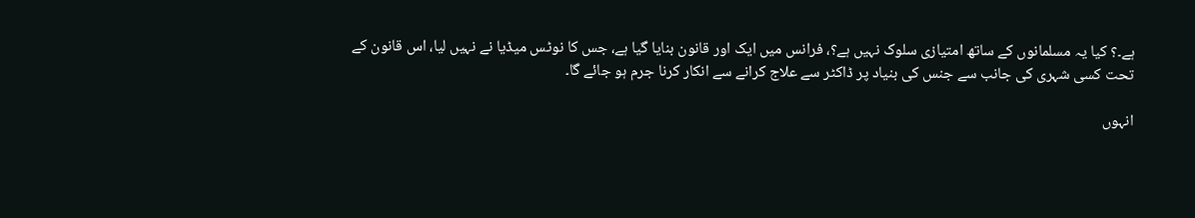ہے۔؟ کیا یہ مسلمانوں کے ساتھ امتیازی سلوک نہیں ہے؟، فرانس میں ایک اور قانون بنایا گیا ہے، جس کا نوٹس میڈیا نے نہیں لیا، اس قانون کے تحت کسی شہری کی جانب سے جنس کی بنیاد پر ڈاکٹر سے علاج کرانے سے انکار کرنا جرم ہو جائے گا۔

انہوں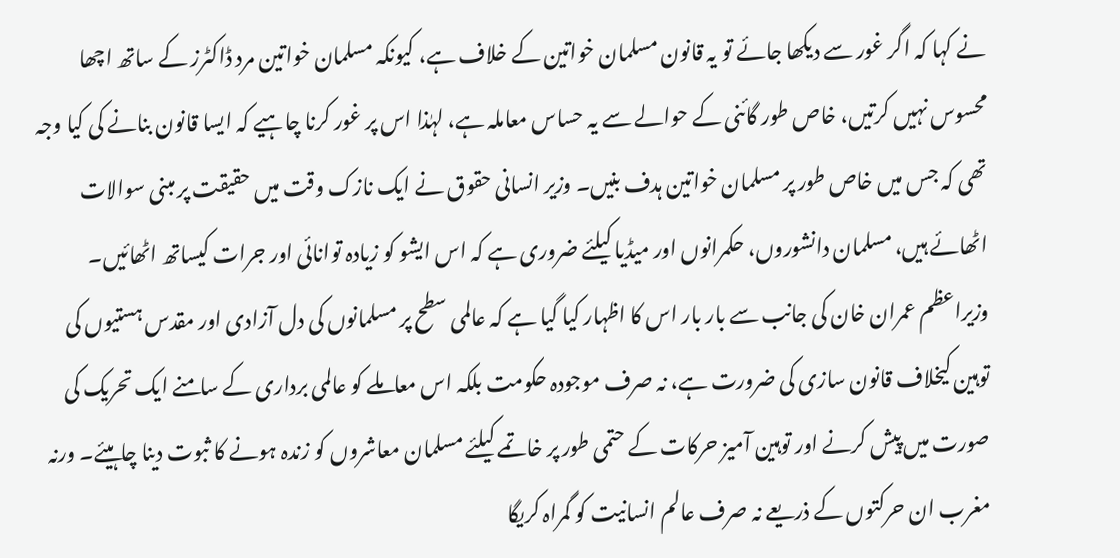نے کہا کہ اگر غور سے دیکھا جائے تو یہ قانون مسلمان خواتین کے خلاف ہے، کیونکہ مسلمان خواتین مرد ڈاکٹرز کے ساتھ اچھا محسوس نہیں کرتیں، خاص طور گائنی کے حوالے سے یہ حساس معاملہ ہے، لہٰذا اس پر غور کرنا چاہیے کہ ایسا قانون بنانے کی کیا وجہ تھی کہ جس میں خاص طور پر مسلمان خواتین ہدف بنیں۔ وزیر انسانی حقوق نے ایک نازک وقت میں حقیقت پر مبنی سوالات اٹھائے ہیں، مسلمان دانشوروں، حکمرانوں اور میڈیا کیلئے ضروری ہے کہ اس ایشو کو زیادہ توانائی اور جرات کیساتھ اٹھائیں۔ وزیراعظم عمران خان کی جانب سے بار بار اس کا اظہار کیا گیا ہے کہ عالمی سطح پر مسلمانوں کی دل آزادی اور مقدس ہستیوں کی توہین کیخلاف قانون سازی کی ضرورت ہے، نہ صرف موجودہ حکومت بلکہ اس معاملے کو عالمی برداری کے سامنے ایک تحریک کی صورت میں پیش کرنے اور توہین آمیز حرکات کے حتمی طور پر خاتمے کیلئے مسلمان معاشروں کو زندہ ہونے کا ثبوت دینا چاہیئے۔ ورنہ مغرب ان حرکتوں کے ذریعے نہ صرف عالم انسانیت کو گمراہ کریگا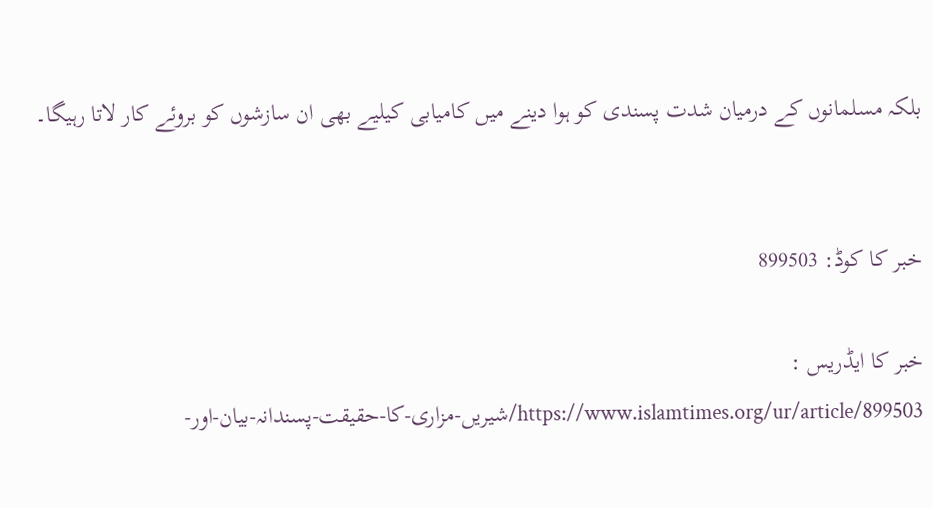بلکہ مسلمانوں کے درمیان شدت پسندی کو ہوا دینے میں کامیابی کیلیے بھی ان سازشوں کو بروئے کار لاتا رہیگا۔


خبر کا کوڈ: 899503

خبر کا ایڈریس :
https://www.islamtimes.org/ur/article/899503/شیریں-مزاری-کا-حقیقت-پسندانہ-بیان-اور-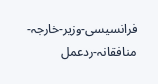فرانسیسی-وزیر-خارجہ-منافقانہ-ردعمل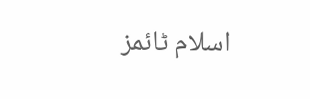اسلام ٹائمز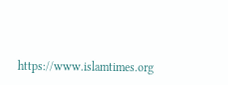https://www.islamtimes.org